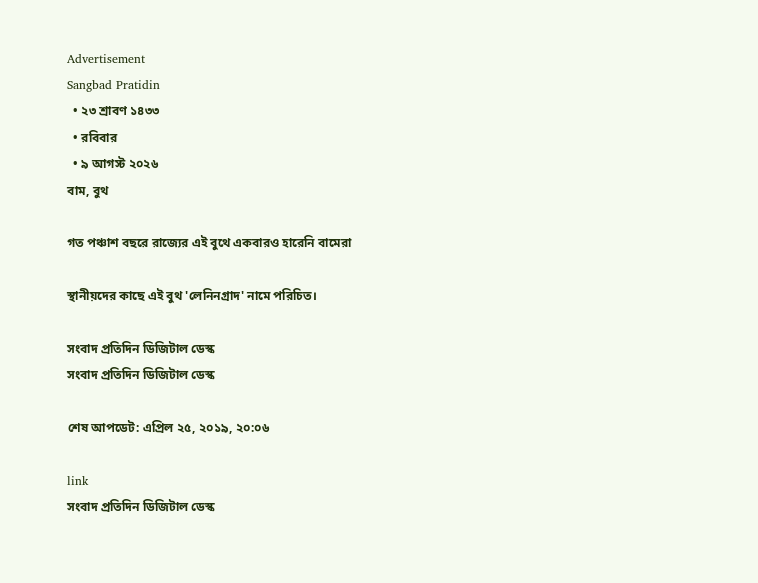Advertisement
Sangbad Pratidin
  • ২৩ শ্রাবণ ১৪৩৩
  • রবিবার
  • ৯ আগস্ট ২০২৬
বাম, বুথ

গত পঞ্চাশ বছরে রাজ্যের এই বুথে একবারও হারেনি বামেরা

স্থানীয়দের কাছে এই বুথ 'লেনিনগ্রাদ' নামে পরিচিত।

সংবাদ প্রতিদিন ডিজিটাল ডেস্ক
সংবাদ প্রতিদিন ডিজিটাল ডেস্ক

শেষ আপডেট: এপ্রিল ২৫, ২০১৯, ২০:০৬

link
সংবাদ প্রতিদিন ডিজিটাল ডেস্ক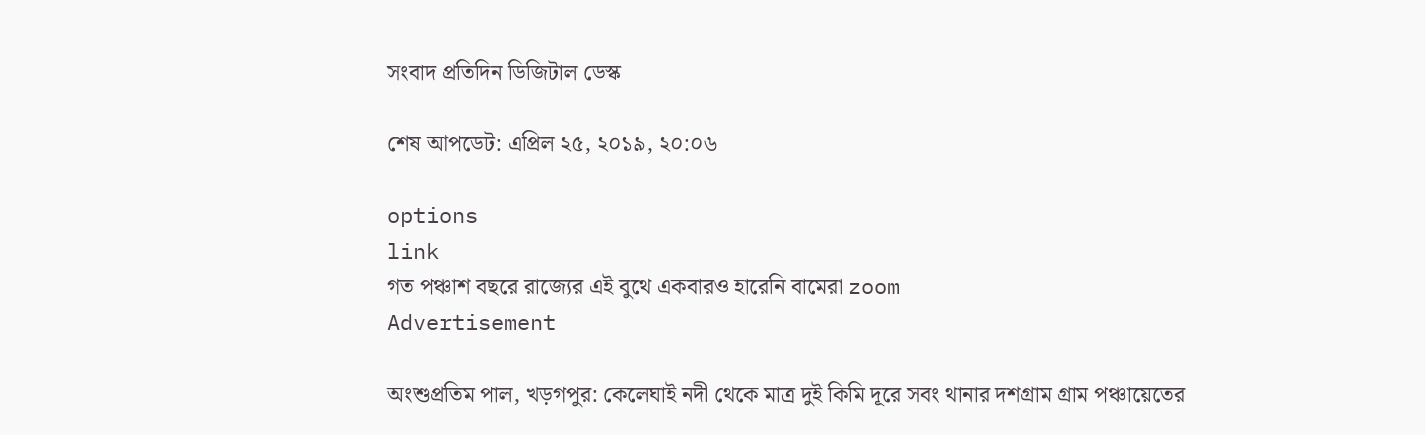সংবাদ প্রতিদিন ডিজিটাল ডেস্ক

শেষ আপডেট: এপ্রিল ২৫, ২০১৯, ২০:০৬

options
link
গত পঞ্চাশ বছরে রাজ্যের এই বুথে একবারও হারেনি বামেরা zoom
Advertisement

অংশুপ্রতিম পাল, খড়গপুর: কেলেঘাই নদী থেকে মাত্র দুই কিমি দূরে সবং থানার দশগ্রাম গ্রাম পঞ্চায়েতের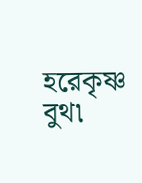হরেকৃষ্ণ বুথ৷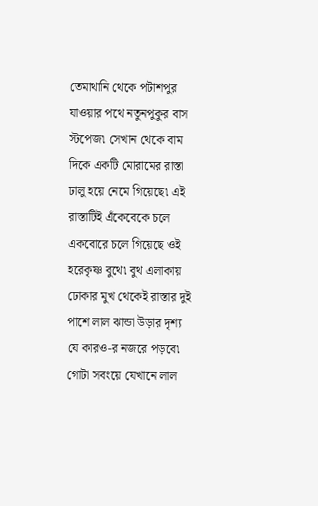তেমাথানি থেকে পটাশপুর যাওয়ার পথে নতুনপুকুর বাস স্টপেজ৷ সেখান থেকে বাম দিকে একটি মোরামের রাস্তা ঢালু হয়ে নেমে গিয়েছে৷ এই রাস্তাটিই এঁকেবেকে চলে একবোরে চলে গিয়েছে ওই হরেকৃষ্ণ বুথে৷ বুথ এলাকায় ঢোকার মুখ থেকেই রাস্তার দুই পাশে লাল ঝান্ডা উড়ার দৃশ্য যে কারও-র নজরে পড়বে৷ গোটা সবংয়ে যেখানে লাল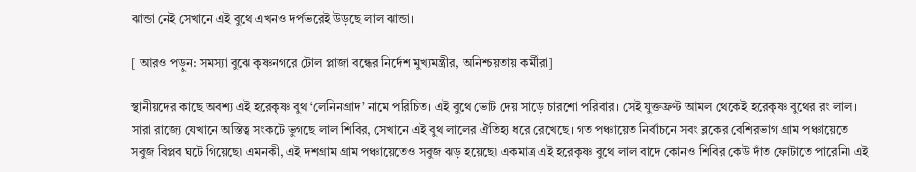ঝান্ডা নেই সেখানে এই বুথে এখনও দর্পভরেই উড়ছে লাল ঝান্ডা।

[ আরও পড়ুন: সমস্যা বুঝে কৃষ্ণনগরে টোল প্লাজা বন্ধের নির্দেশ মুখ্যমন্ত্রীর, অনিশ্চয়তায় কর্মীরা]

স্থানীয়দের কাছে অবশ্য এই হরেকৃষ্ণ বুথ ‘লেনিনগ্রাদ’ নামে পরিচিত। এই বুথে ভোট দেয় সাড়ে চারশো পরিবার। সেই যুক্তফ্রণ্ট আমল থেকেই হরেকৃষ্ণ বুথের রং লাল। সারা রাজ্যে যেখানে অস্তিত্ব সংকটে ভুগছে লাল শিবির, সেখানে এই বুথ লালের ঐতিহ্য ধরে রেখেছে। গত পঞ্চায়েত নির্বাচনে সবং ব্লকের বেশিরভাগ গ্রাম পঞ্চায়েতে সবুজ বিপ্লব ঘটে গিয়েছে৷ এমনকী, এই দশগ্রাম গ্রাম পঞ্চায়েতেও সবুজ ঝড় হয়েছে৷ একমাত্র এই হরেকৃষ্ণ বুথে লাল বাদে কোনও শিবির কেউ দাঁত ফোটাতে পারেনি৷ এই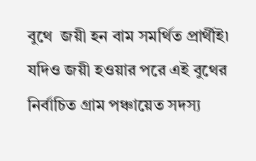বুথে  জয়ী হন বাম সমর্থিত প্রার্থীই৷ যদিও জয়ী হওয়ার পরে এই বুথের নির্বাচিত গ্রাম পঞ্চায়েত সদস্য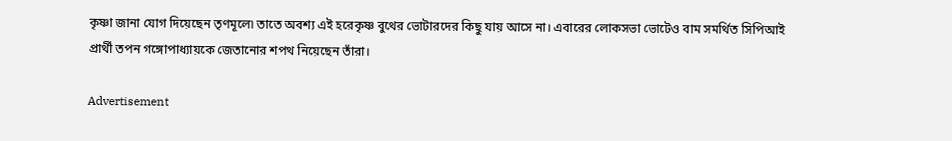কৃষ্ণা জানা যোগ দিয়েছেন তৃণমূলে৷ তাতে অবশ্য এই হরেকৃষ্ণ বুথের ভোটারদের কিছু যায় আসে না। এবারের লোকসভা ভোটেও বাম সমর্থিত সিপিআই প্রার্থী তপন গঙ্গোপাধ্যায়কে জেতানোর শপথ নিয়েছেন তাঁরা।

Advertisement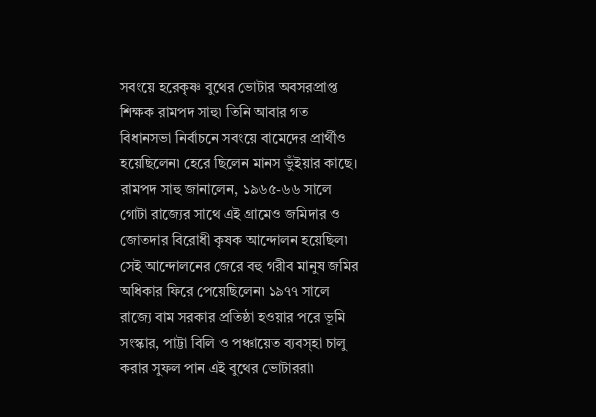সবংয়ে হরেকৃষ্ণ বুথের ভোটার অবসরপ্রাপ্ত  শিক্ষক রামপদ সাহু৷ তিনি আবার গত বিধানসভা নির্বাচনে সবংয়ে বামেদের প্রার্থীও হয়েছিলেন৷ হেরে ছিলেন মানস ভুঁইয়ার কাছে। রামপদ সাহু জানালেন, ১৯৬৫-৬৬ সালে গোটা রাজ্যের সাথে এই গ্রামেও জমিদার ও জোতদার বিরোধী কৃষক আন্দোলন হয়েছিল৷ সেই আন্দোলনের জেরে বহু গরীব মানুষ জমির অধিকার ফিরে পেয়েছিলেন৷ ১৯৭৭ সালে রাজ্যে বাম সরকার প্রতিষ্ঠা হওয়ার পরে ভূমি সংস্কার, পাট্টা বিলি ও পঞ্চায়েত ব্যবস্হা চালু করার সুফল পান এই বুথের ভোটাররা৷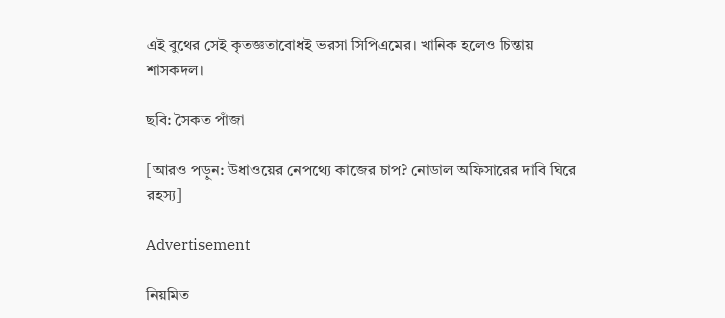এই বুথের সেই কৃতজ্ঞতাবোধই ভরসা সিপিএমের। খানিক হলেও চিন্তায় শাসকদল।

ছবি: সৈকত পাঁজা

[আরও পড়ুন: উধাওয়ের নেপথ্যে কাজের চাপ? নোডাল অফিসারের দাবি ঘিরে রহস্য]

Advertisement

নিয়মিত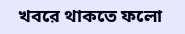খবরে থাকতে ফলো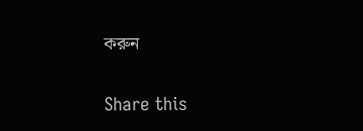করুন

Share this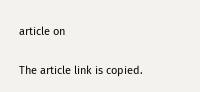article on

The article link is copied.